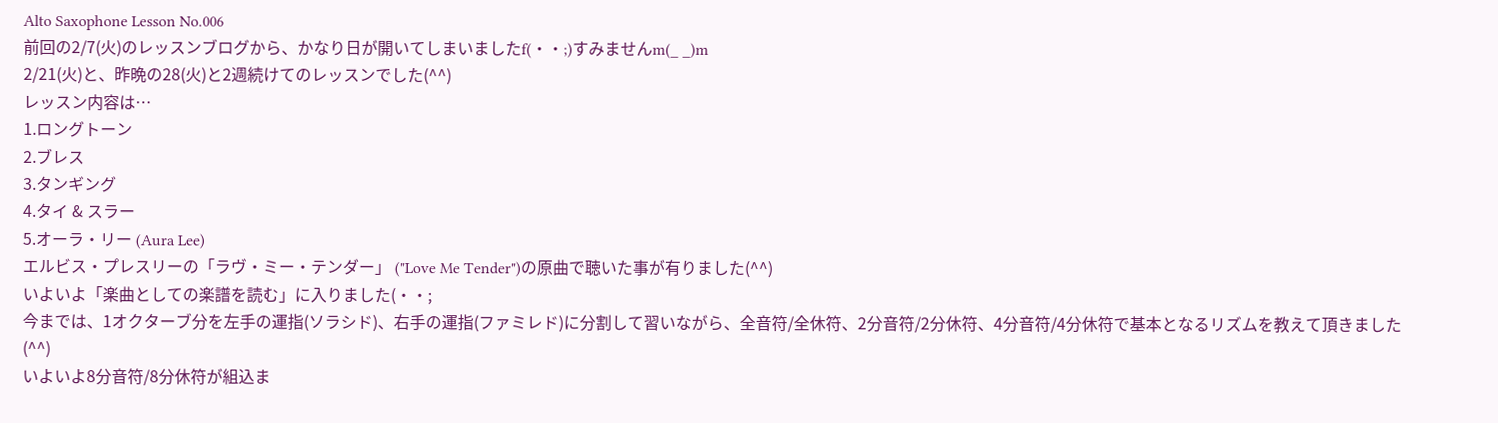Alto Saxophone Lesson No.006
前回の2/7(火)のレッスンブログから、かなり日が開いてしまいましたf(・・;)すみませんm(_ _)m
2/21(火)と、昨晩の28(火)と2週続けてのレッスンでした(^^)
レッスン内容は…
1.ロングトーン
2.ブレス
3.タンギング
4.タイ & スラー
5.オーラ・リー (Aura Lee)
エルビス・プレスリーの「ラヴ・ミー・テンダー」 ("Love Me Tender")の原曲で聴いた事が有りました(^^)
いよいよ「楽曲としての楽譜を読む」に入りました(・・;
今までは、1オクターブ分を左手の運指(ソラシド)、右手の運指(ファミレド)に分割して習いながら、全音符/全休符、2分音符/2分休符、4分音符/4分休符で基本となるリズムを教えて頂きました(^^)
いよいよ8分音符/8分休符が組込ま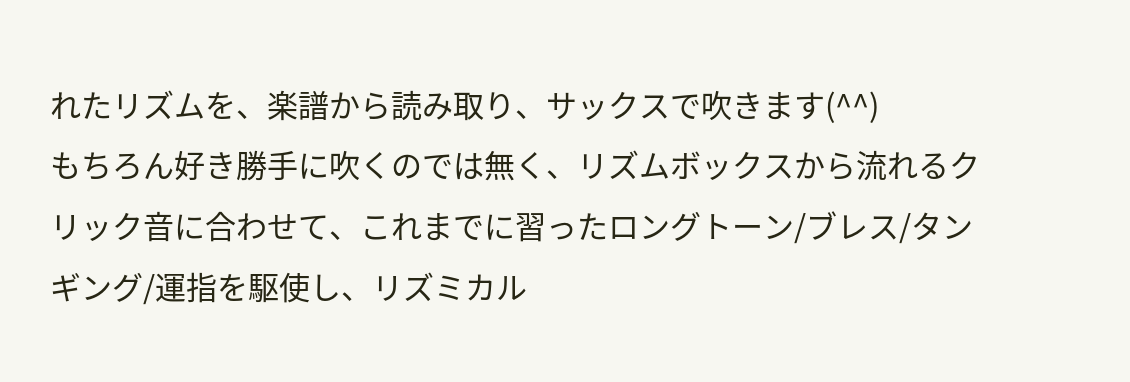れたリズムを、楽譜から読み取り、サックスで吹きます(^^)
もちろん好き勝手に吹くのでは無く、リズムボックスから流れるクリック音に合わせて、これまでに習ったロングトーン/ブレス/タンギング/運指を駆使し、リズミカル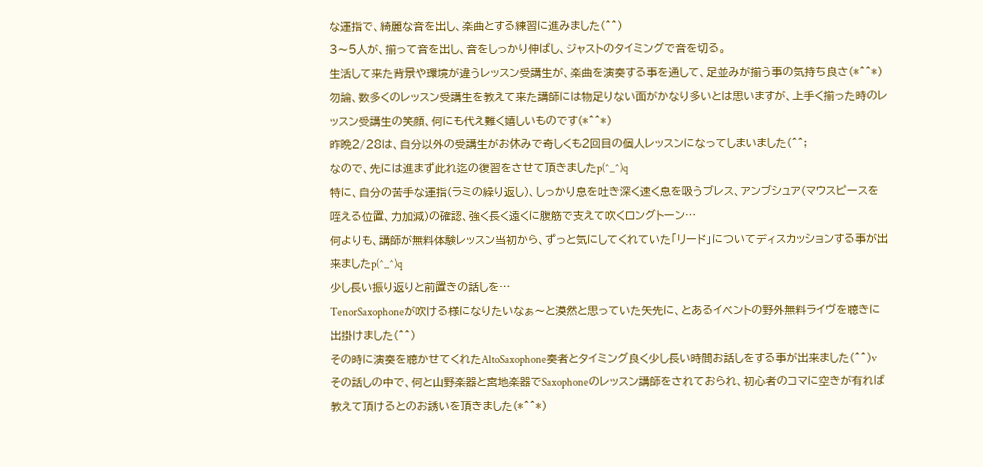な運指で、綺麗な音を出し、楽曲とする練習に進みました(^^)
3〜5人が、揃って音を出し、音をしっかり伸ばし、ジャストのタイミングで音を切る。
生活して来た背景や環境が違うレッスン受講生が、楽曲を演奏する事を通して、足並みが揃う事の気持ち良さ(*^^*)
勿論、数多くのレッスン受講生を教えて来た講師には物足りない面がかなり多いとは思いますが、上手く揃った時のレッスン受講生の笑顔、何にも代え難く嬉しいものです(*^^*)
昨晩2/28は、自分以外の受講生がお休みで奇しくも2回目の個人レッスンになってしまいました(^^;
なので、先には進まず此れ迄の復習をさせて頂きましたp(^_^)q
特に、自分の苦手な運指(ラミの繰り返し)、しっかり息を吐き深く速く息を吸うブレス、アンブシュア(マウスピースを咥える位置、力加減)の確認、強く長く遠くに腹筋で支えて吹くロングトーン…
何よりも、講師が無料体験レッスン当初から、ずっと気にしてくれていた「リード」についてディスカッションする事が出来ましたp(^_^)q
少し長い振り返りと前置きの話しを…
TenorSaxophoneが吹ける様になりたいなぁ〜と漠然と思っていた矢先に、とあるイベントの野外無料ライヴを聴きに出掛けました(^^)
その時に演奏を聴かせてくれたAltoSaxophone奏者とタイミング良く少し長い時間お話しをする事が出来ました(^^)v
その話しの中で、何と山野楽器と宮地楽器でSaxophoneのレッスン講師をされておられ、初心者のコマに空きが有れば教えて頂けるとのお誘いを頂きました(*^^*)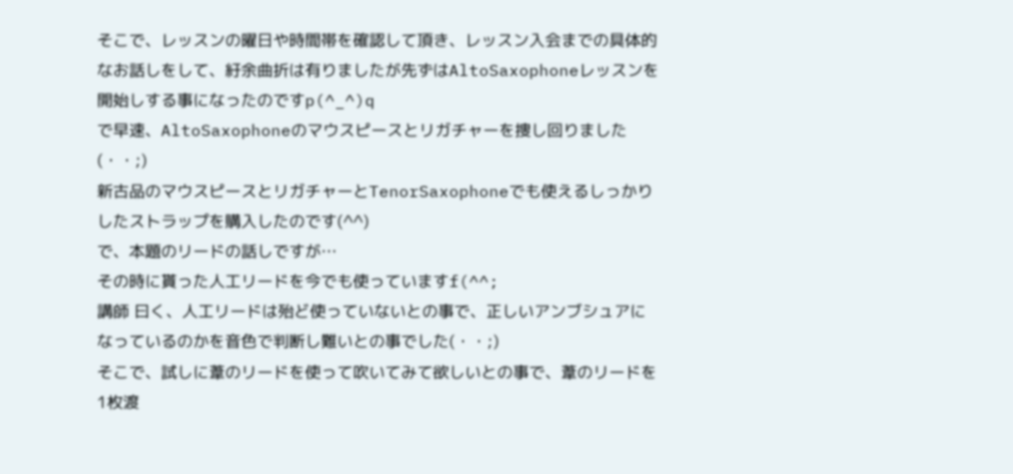そこで、レッスンの曜日や時間帯を確認して頂き、レッスン入会までの具体的なお話しをして、紆余曲折は有りましたが先ずはAltoSaxophoneレッスンを開始しする事になったのですp(^_^)q
で早速、AltoSaxophoneのマウスピースとリガチャーを捜し回りました(・・;)
新古品のマウスピースとリガチャーとTenorSaxophoneでも使えるしっかりしたストラップを購入したのです(^^)
で、本題のリードの話しですが…
その時に貰った人工リードを今でも使っていますf(^^;
講師 曰く、人工リードは殆ど使っていないとの事で、正しいアンブシュアになっているのかを音色で判断し難いとの事でした(・・;)
そこで、試しに葦のリードを使って吹いてみて欲しいとの事で、葦のリードを1枚渡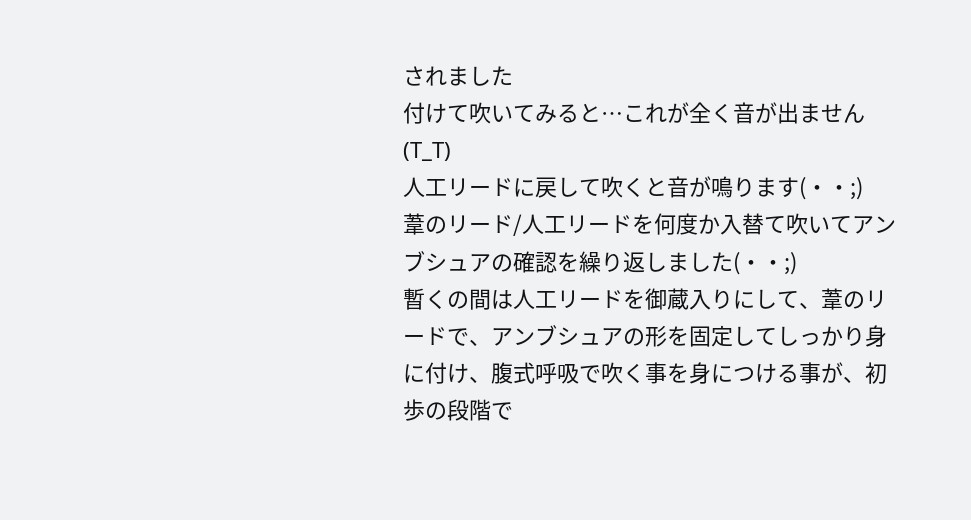されました
付けて吹いてみると…これが全く音が出ません(T_T)
人工リードに戻して吹くと音が鳴ります(・・;)
葦のリード/人工リードを何度か入替て吹いてアンブシュアの確認を繰り返しました(・・;)
暫くの間は人工リードを御蔵入りにして、葦のリードで、アンブシュアの形を固定してしっかり身に付け、腹式呼吸で吹く事を身につける事が、初歩の段階で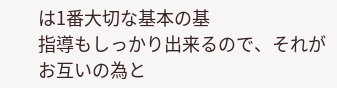は1番大切な基本の基
指導もしっかり出来るので、それがお互いの為と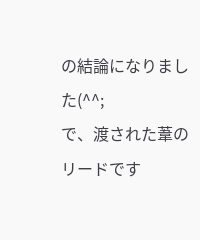の結論になりました(^^;
で、渡された葦のリードです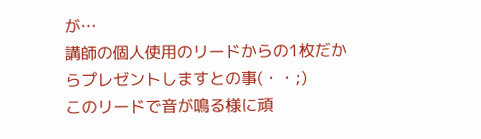が…
講師の個人使用のリードからの1枚だからプレゼントしますとの事(・・;)
このリードで音が鳴る様に頑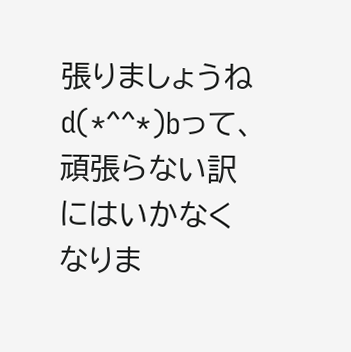張りましょうねd(*^^*)bって、頑張らない訳にはいかなくなりま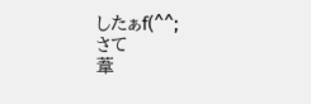したぁf(^^;
さて
葦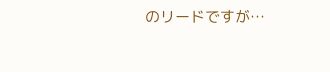のリードですが…